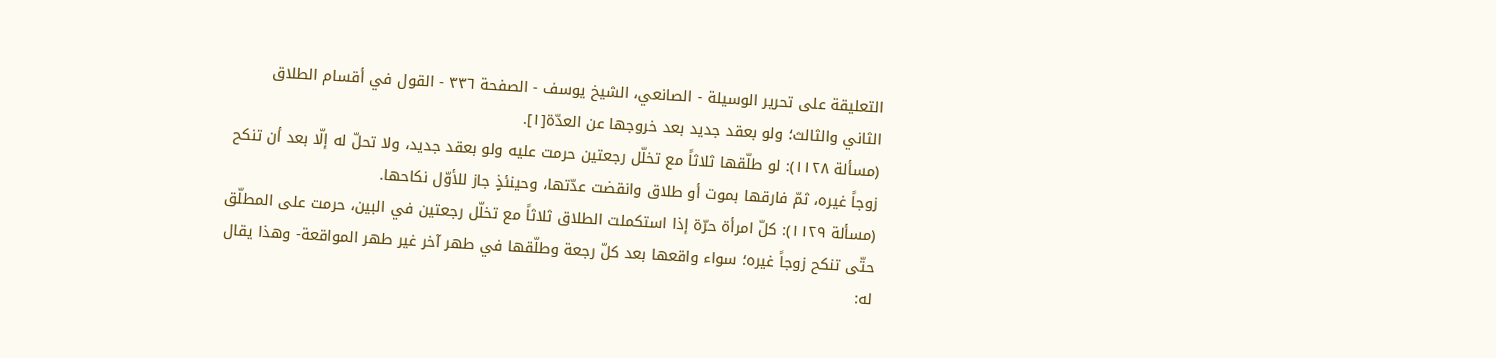التعليقة على تحرير الوسيلة - الصانعي، الشيخ يوسف - الصفحة ٣٣٦ - القول في أقسام الطلاق
الثاني والثالث؛ ولو بعقد جديد بعد خروجها عن العدّة[١].
(مسألة ١١٢٨): لو طلّقها ثلاثاً مع تخلّل رجعتين حرمت عليه ولو بعقد جديد، ولا تحلّ له إلّا بعد أن تنكح زوجاً غيره، ثمّ فارقها بموت أو طلاق وانقضت عدّتها، وحينئذٍ جاز للأوّل نكاحها.
(مسألة ١١٢٩): كلّ امرأة حرّة إذا استكملت الطلاق ثلاثاً مع تخلّل رجعتين في البين، حرمت على المطلّق حتّى تنكح زوجاً غيره؛ سواء واقعها بعد كلّ رجعة وطلّقها في طهر آخر غير طهر المواقعة- وهذا يقال له: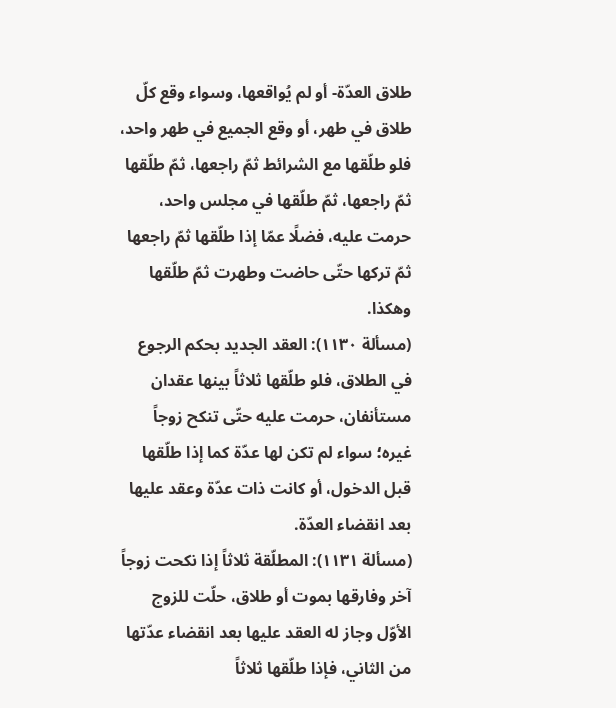طلاق العدّة- أو لم يُواقعها، وسواء وقع كلّ طلاق في طهر، أو وقع الجميع في طهر واحد، فلو طلّقها مع الشرائط ثمّ راجعها، ثمّ طلّقها ثمّ راجعها، ثمّ طلّقها في مجلس واحد، حرمت عليه، فضلًا عمّا إذا طلّقها ثمّ راجعها ثمّ تركها حتّى حاضت وطهرت ثمّ طلّقها وهكذا.
(مسألة ١١٣٠): العقد الجديد بحكم الرجوع في الطلاق، فلو طلّقها ثلاثاً بينها عقدان مستأنفان، حرمت عليه حتّى تنكح زوجاً غيره؛ سواء لم تكن لها عدّة كما إذا طلّقها قبل الدخول، أو كانت ذات عدّة وعقد عليها بعد انقضاء العدّة.
(مسألة ١١٣١): المطلّقة ثلاثاً إذا نكحت زوجاً آخر وفارقها بموت أو طلاق، حلّت للزوج الأوّل وجاز له العقد عليها بعد انقضاء عدّتها من الثاني، فإذا طلّقها ثلاثاً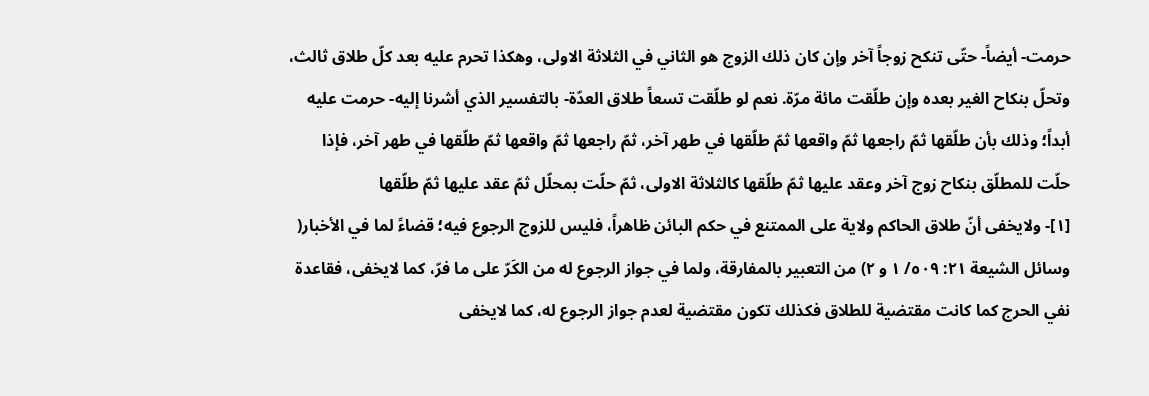حرمت- أيضاً- حتّى تنكح زوجاً آخر وإن كان ذلك الزوج هو الثاني في الثلاثة الاولى، وهكذا تحرم عليه بعد كلّ طلاق ثالث، وتحلّ بنكاح الغير بعده وإن طلّقت مائة مرّة. نعم لو طلّقت تسعاً طلاق العدّة- بالتفسير الذي أشرنا إليه- حرمت عليه أبداً؛ وذلك بأن طلّقها ثمّ راجعها ثمّ واقعها ثمّ طلّقها في طهر آخر، ثمّ راجعها ثمّ واقعها ثمّ طلّقها في طهر آخر، فإذا حلّت للمطلّق بنكاح زوج آخر وعقد عليها ثمّ طلّقها كالثلاثة الاولى، ثمّ حلّت بمحلّل ثمّ عقد عليها ثمّ طلّقها
[١]- ولايخفى أنّ طلاق الحاكم ولاية على الممتنع في حكم البائن ظاهراً، فليس للزوج الرجوع فيه؛ قضاءً لما في الأخبار( وسائل الشيعة ٢١: ٥٠٩/ ١ و ٢) من التعبير بالمفارقة، ولما في جواز الرجوع له من الكَرّ على ما فرّ، كما لايخفى، فقاعدة نفي الحرج كما كانت مقتضية للطلاق فكذلك تكون مقتضية لعدم جواز الرجوع له، كما لايخفى